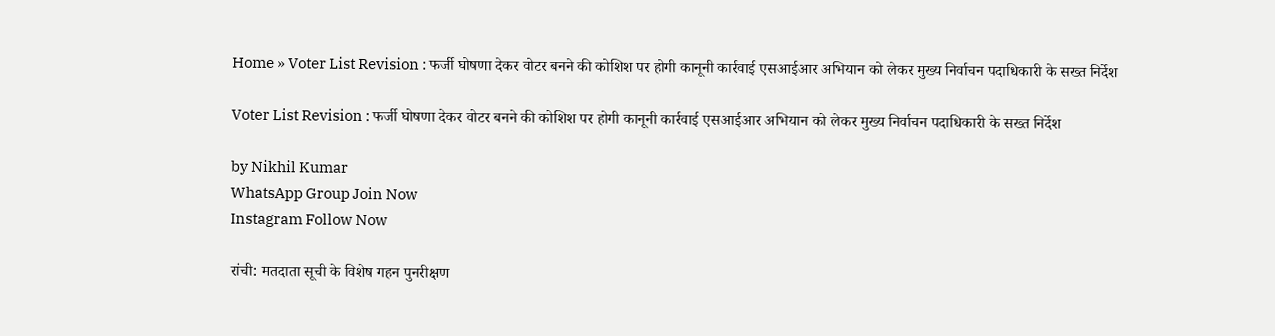Home » Voter List Revision : फर्जी घोषणा देकर वोटर बनने की कोशिश पर होगी कानूनी कार्रवाई एसआईआर अभियान को लेकर मुख्य निर्वाचन पदाधिकारी के सख्त निर्देश

Voter List Revision : फर्जी घोषणा देकर वोटर बनने की कोशिश पर होगी कानूनी कार्रवाई एसआईआर अभियान को लेकर मुख्य निर्वाचन पदाधिकारी के सख्त निर्देश

by Nikhil Kumar
WhatsApp Group Join Now
Instagram Follow Now

रांची: मतदाता सूची के विशेष गहन पुनरीक्षण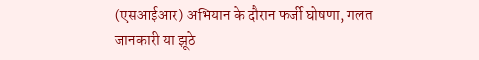(एसआईआर) अभियान के दौरान फर्जी घोषणा, गलत जानकारी या झूठे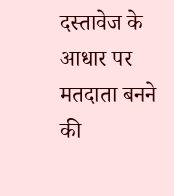दस्तावेज के आधार पर मतदाता बनने की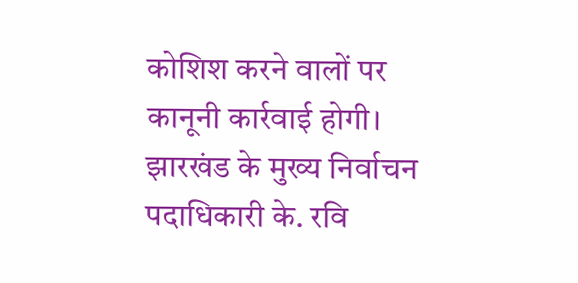कोशिश करने वालों पर कानूनी कार्रवाई होगी। झारखंड के मुख्य निर्वाचन पदाधिकारी के. रवि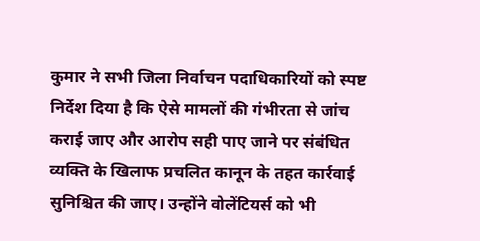कुमार ने सभी जिला निर्वाचन पदाधिकारियों को स्पष्ट निर्देश दिया है कि ऐसे मामलों की गंभीरता से जांच कराई जाए और आरोप सही पाए जाने पर संबंधित व्यक्ति के खिलाफ प्रचलित कानून के तहत कार्रवाई सुनिश्चित की जाए। उन्होंने वोलेंटियर्स को भी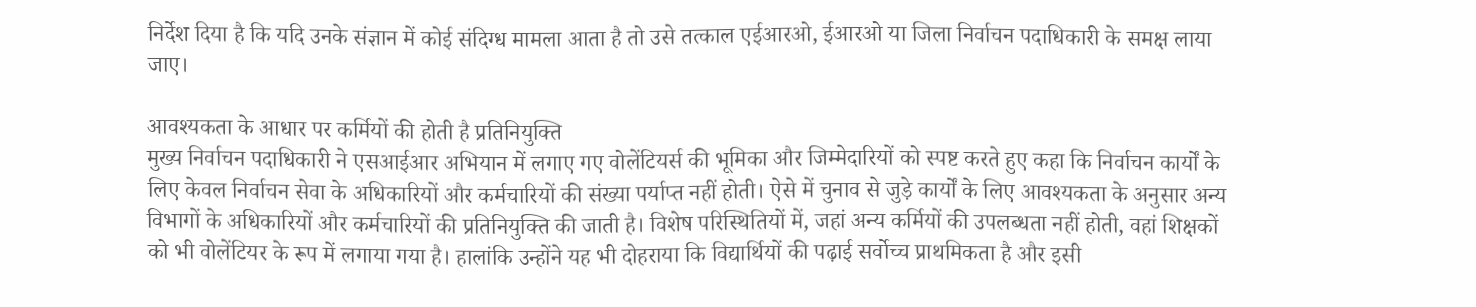निर्देश दिया है कि यदि उनके संज्ञान में कोई संदिग्ध मामला आता है तो उसे तत्काल एईआरओ, ईआरओ या जिला निर्वाचन पदाधिकारी के समक्ष लाया जाए।

आवश्यकता के आधार पर कर्मियों की होती है प्रतिनियुक्ति
मुख्य निर्वाचन पदाधिकारी ने एसआईआर अभियान में लगाए गए वोलेंटियर्स की भूमिका और जिम्मेदारियों को स्पष्ट करते हुए कहा कि निर्वाचन कार्यों के लिए केवल निर्वाचन सेवा के अधिकारियों और कर्मचारियों की संख्या पर्याप्त नहीं होती। ऐसे में चुनाव से जुड़े कार्यों के लिए आवश्यकता के अनुसार अन्य विभागों के अधिकारियों और कर्मचारियों की प्रतिनियुक्ति की जाती है। विशेष परिस्थितियों में, जहां अन्य कर्मियों की उपलब्धता नहीं होती, वहां शिक्षकों को भी वोलेंटियर के रूप में लगाया गया है। हालांकि उन्होंने यह भी दोहराया कि विद्यार्थियों की पढ़ाई सर्वोच्च प्राथमिकता है और इसी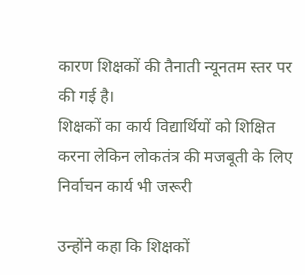कारण शिक्षकों की तैनाती न्यूनतम स्तर पर की गई है।
शिक्षकों का कार्य विद्यार्थियों को शिक्षित करना लेकिन लोकतंत्र की मजबूती के लिए निर्वाचन कार्य भी जरूरी

उन्होंने कहा कि शिक्षकों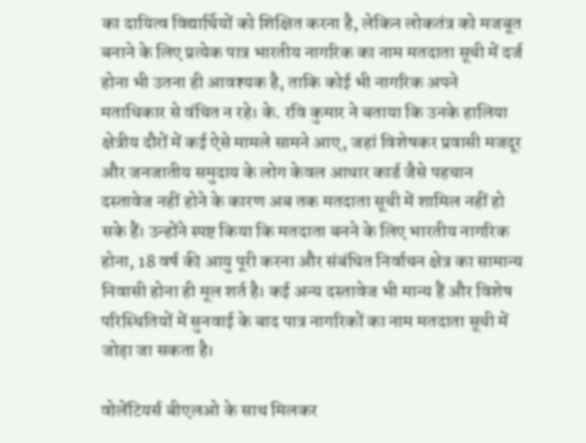का दायित्व विद्यार्थियों को शिक्षित करना है, लेकिन लोकतंत्र को मजबूत बनाने के लिए प्रत्येक पात्र भारतीय नागरिक का नाम मतदाता सूची में दर्ज होना भी उतना ही आवश्यक है, ताकि कोई भी नागरिक अपने मताधिकार से वंचित न रहे। के. रवि कुमार ने बताया कि उनके हालिया क्षेत्रीय दौरों में कई ऐसे मामले सामने आए, जहां विशेषकर प्रवासी मजदूर और जनजातीय समुदाय के लोग केवल आधार कार्ड जैसे पहचान दस्तावेज नहीं होने के कारण अब तक मतदाता सूची में शामिल नहीं हो सके हैं। उन्होंने स्पष्ट किया कि मतदाता बनने के लिए भारतीय नागरिक होना, 18 वर्ष की आयु पूरी करना और संबंधित निर्वाचन क्षेत्र का सामान्य निवासी होना ही मूल शर्त है। कई अन्य दस्तावेज भी मान्य हैं और विशेष परिस्थितियों में सुनवाई के बाद पात्र नागरिकों का नाम मतदाता सूची में जोड़ा जा सकता है।

वोलेंटियर्स बीएलओ के साथ मिलकर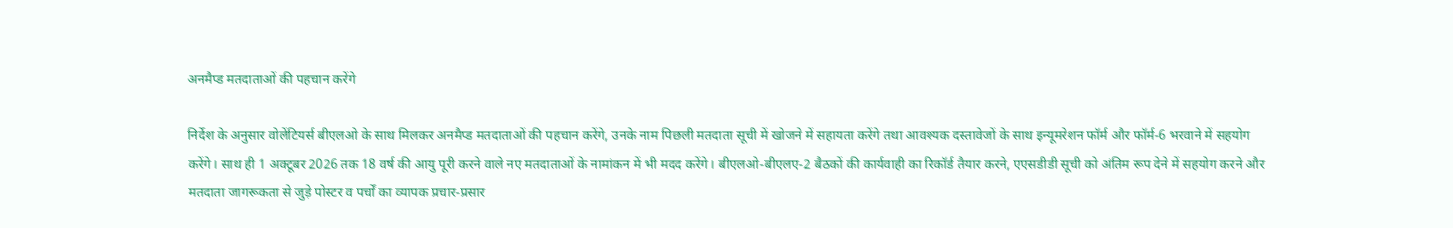अनमैप्ड मतदाताओं की पहचान करेंगे

निर्देश के अनुसार वोलेंटियर्स बीएलओ के साथ मिलकर अनमैप्ड मतदाताओं की पहचान करेंगे, उनके नाम पिछली मतदाता सूची में खोजने में सहायता करेंगे तथा आवश्यक दस्तावेजों के साथ इन्यूमरेशन फॉर्म और फॉर्म-6 भरवाने में सहयोग करेंगे। साथ ही 1 अक्टूबर 2026 तक 18 वर्ष की आयु पूरी करने वाले नए मतदाताओं के नामांकन में भी मदद करेंगे। बीएलओ-बीएलए-2 बैठकों की कार्यवाही का रिकॉर्ड तैयार करने, एएसडीडी सूची को अंतिम रूप देने में सहयोग करने और मतदाता जागरूकता से जुड़े पोस्टर व पर्चों का व्यापक प्रचार-प्रसार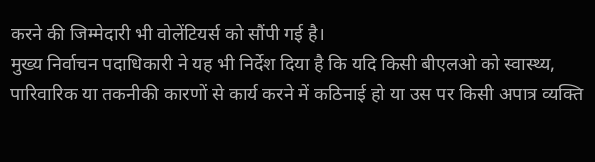करने की जिम्मेदारी भी वोलेंटियर्स को सौंपी गई है।
मुख्य निर्वाचन पदाधिकारी ने यह भी निर्देश दिया है कि यदि किसी बीएलओ को स्वास्थ्य, पारिवारिक या तकनीकी कारणों से कार्य करने में कठिनाई हो या उस पर किसी अपात्र व्यक्ति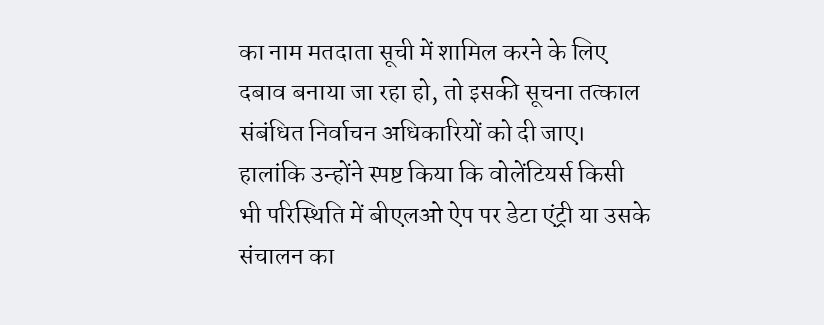का नाम मतदाता सूची में शामिल करने के लिए दबाव बनाया जा रहा हो, तो इसकी सूचना तत्काल संबंधित निर्वाचन अधिकारियों को दी जाए। हालांकि उन्होंने स्पष्ट किया कि वोलेंटियर्स किसी भी परिस्थिति में बीएलओ ऐप पर डेटा एंट्री या उसके संचालन का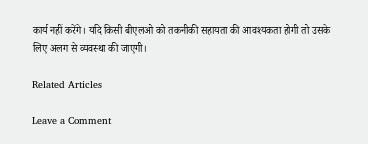कार्य नहीं करेंगे। यदि किसी बीएलओ को तकनीकी सहायता की आवश्यकता होगी तो उसके लिए अलग से व्यवस्था की जाएगी।

Related Articles

Leave a Comment